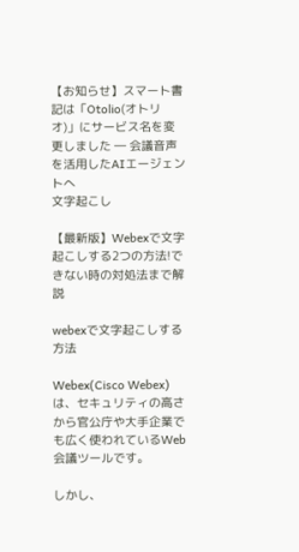【お知らせ】スマート書記は「Otolio(オトリオ)」にサービス名を変更しました ― 会議音声を活用したAIエージェントへ
文字起こし

【最新版】Webexで文字起こしする2つの方法!できない時の対処法まで解説

webexで文字起こしする方法

Webex(Cisco Webex)は、セキュリティの高さから官公庁や大手企業でも広く使われているWeb会議ツールです。

しかし、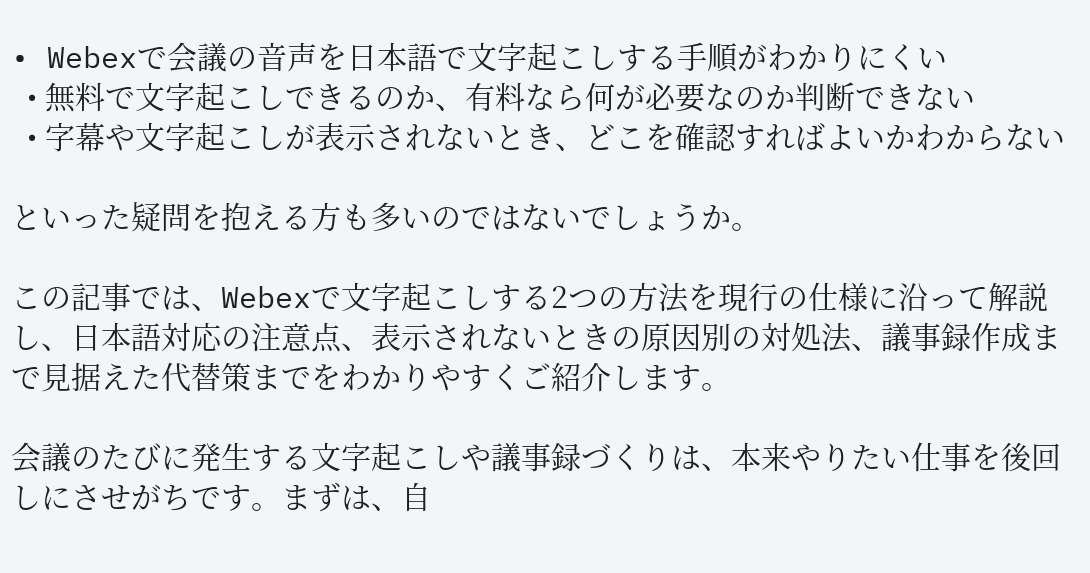• Webexで会議の音声を日本語で文字起こしする手順がわかりにくい
  • 無料で文字起こしできるのか、有料なら何が必要なのか判断できない
  • 字幕や文字起こしが表示されないとき、どこを確認すればよいかわからない

といった疑問を抱える方も多いのではないでしょうか。

この記事では、Webexで文字起こしする2つの方法を現行の仕様に沿って解説し、日本語対応の注意点、表示されないときの原因別の対処法、議事録作成まで見据えた代替策までをわかりやすくご紹介します。

会議のたびに発生する文字起こしや議事録づくりは、本来やりたい仕事を後回しにさせがちです。まずは、自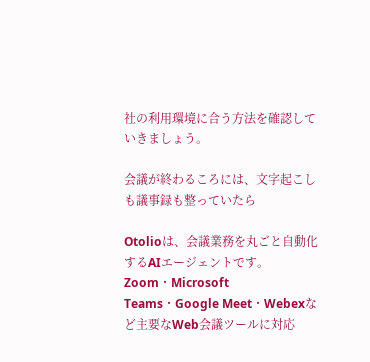社の利用環境に合う方法を確認していきましょう。

会議が終わるころには、文字起こしも議事録も整っていたら

Otolioは、会議業務を丸ごと自動化するAIエージェントです。Zoom・Microsoft Teams・Google Meet・Webexなど主要なWeb会議ツールに対応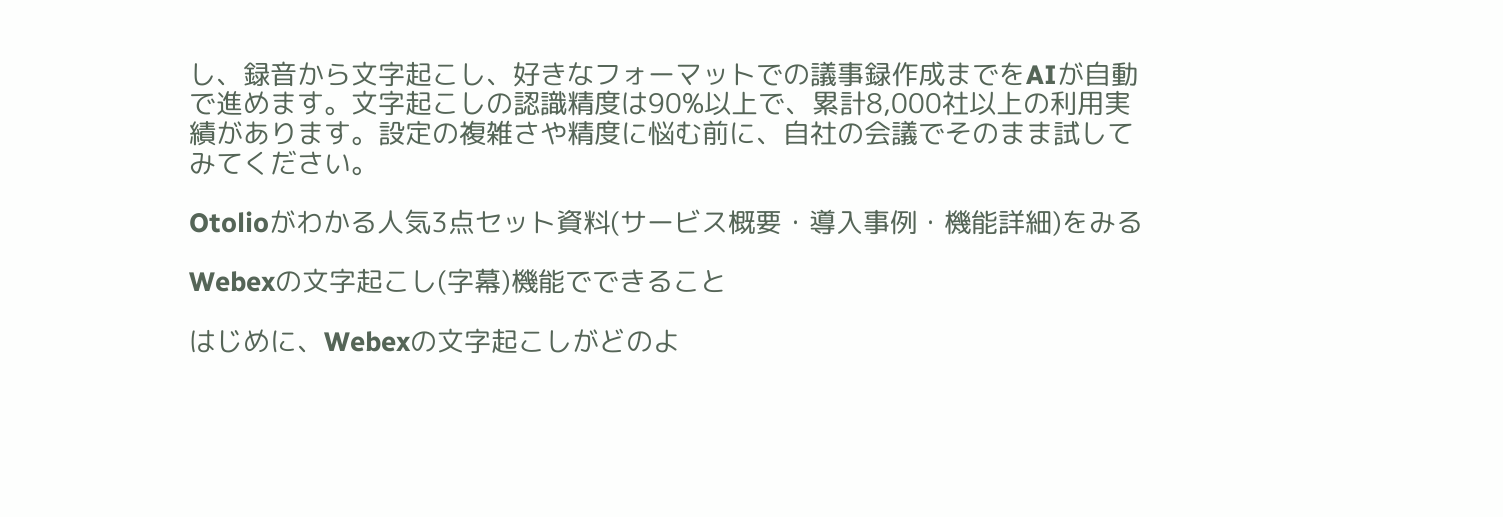し、録音から文字起こし、好きなフォーマットでの議事録作成までをAIが自動で進めます。文字起こしの認識精度は90%以上で、累計8,000社以上の利用実績があります。設定の複雑さや精度に悩む前に、自社の会議でそのまま試してみてください。

Otolioがわかる人気3点セット資料(サービス概要・導入事例・機能詳細)をみる

Webexの文字起こし(字幕)機能でできること

はじめに、Webexの文字起こしがどのよ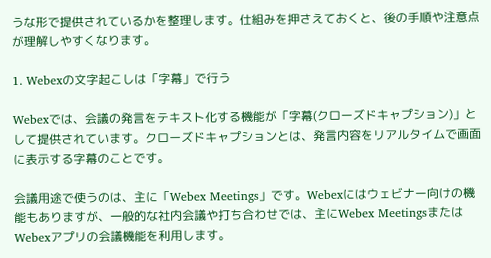うな形で提供されているかを整理します。仕組みを押さえておくと、後の手順や注意点が理解しやすくなります。

1. Webexの文字起こしは「字幕」で行う

Webexでは、会議の発言をテキスト化する機能が「字幕(クローズドキャプション)」として提供されています。クローズドキャプションとは、発言内容をリアルタイムで画面に表示する字幕のことです。

会議用途で使うのは、主に「Webex Meetings」です。Webexにはウェビナー向けの機能もありますが、一般的な社内会議や打ち合わせでは、主にWebex MeetingsまたはWebexアプリの会議機能を利用します。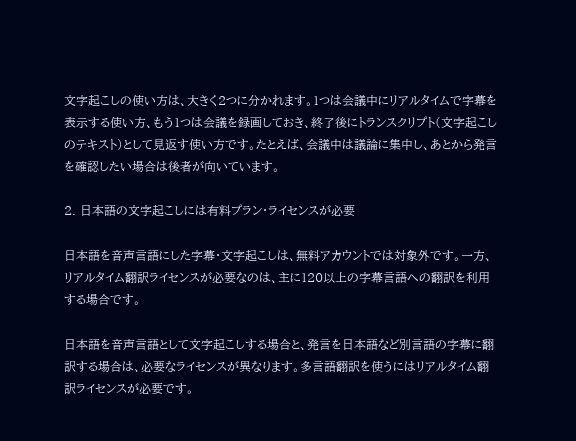文字起こしの使い方は、大きく2つに分かれます。1つは会議中にリアルタイムで字幕を表示する使い方、もう1つは会議を録画しておき、終了後にトランスクリプト(文字起こしのテキスト)として見返す使い方です。たとえば、会議中は議論に集中し、あとから発言を確認したい場合は後者が向いています。

2. 日本語の文字起こしには有料プラン・ライセンスが必要

日本語を音声言語にした字幕・文字起こしは、無料アカウントでは対象外です。一方、リアルタイム翻訳ライセンスが必要なのは、主に120以上の字幕言語への翻訳を利用する場合です。

日本語を音声言語として文字起こしする場合と、発言を日本語など別言語の字幕に翻訳する場合は、必要なライセンスが異なります。多言語翻訳を使うにはリアルタイム翻訳ライセンスが必要です。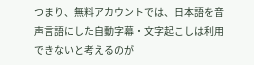つまり、無料アカウントでは、日本語を音声言語にした自動字幕・文字起こしは利用できないと考えるのが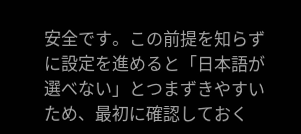安全です。この前提を知らずに設定を進めると「日本語が選べない」とつまずきやすいため、最初に確認しておく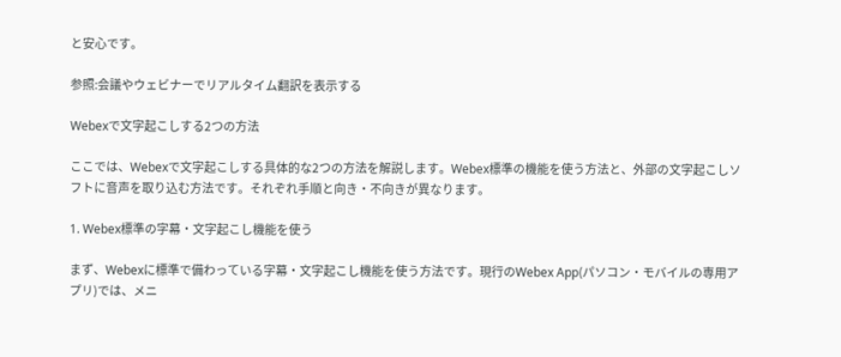と安心です。

参照:会議やウェビナーでリアルタイム翻訳を表示する

Webexで文字起こしする2つの方法

ここでは、Webexで文字起こしする具体的な2つの方法を解説します。Webex標準の機能を使う方法と、外部の文字起こしソフトに音声を取り込む方法です。それぞれ手順と向き・不向きが異なります。

1. Webex標準の字幕・文字起こし機能を使う

まず、Webexに標準で備わっている字幕・文字起こし機能を使う方法です。現行のWebex App(パソコン・モバイルの専用アプリ)では、メニ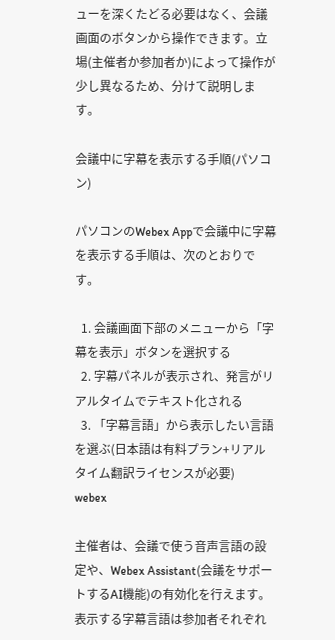ューを深くたどる必要はなく、会議画面のボタンから操作できます。立場(主催者か参加者か)によって操作が少し異なるため、分けて説明します。

会議中に字幕を表示する手順(パソコン)

パソコンのWebex Appで会議中に字幕を表示する手順は、次のとおりです。

  1. 会議画面下部のメニューから「字幕を表示」ボタンを選択する
  2. 字幕パネルが表示され、発言がリアルタイムでテキスト化される
  3. 「字幕言語」から表示したい言語を選ぶ(日本語は有料プラン+リアルタイム翻訳ライセンスが必要)
webex

主催者は、会議で使う音声言語の設定や、Webex Assistant(会議をサポートするAI機能)の有効化を行えます。表示する字幕言語は参加者それぞれ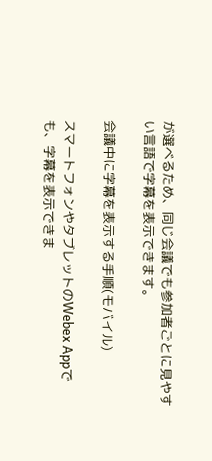が選べるため、同じ会議でも参加者ごとに見やすい言語で字幕を表示できます。

会議中に字幕を表示する手順(モバイル)

スマートフォンやタブレットのWebex Appでも、字幕を表示できま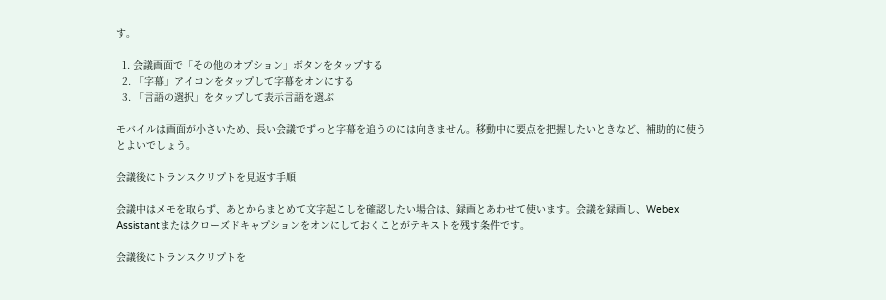す。

  1. 会議画面で「その他のオプション」ボタンをタップする
  2. 「字幕」アイコンをタップして字幕をオンにする
  3. 「言語の選択」をタップして表示言語を選ぶ

モバイルは画面が小さいため、長い会議でずっと字幕を追うのには向きません。移動中に要点を把握したいときなど、補助的に使うとよいでしょう。

会議後にトランスクリプトを見返す手順

会議中はメモを取らず、あとからまとめて文字起こしを確認したい場合は、録画とあわせて使います。会議を録画し、Webex Assistantまたはクローズドキャプションをオンにしておくことがテキストを残す条件です。

会議後にトランスクリプトを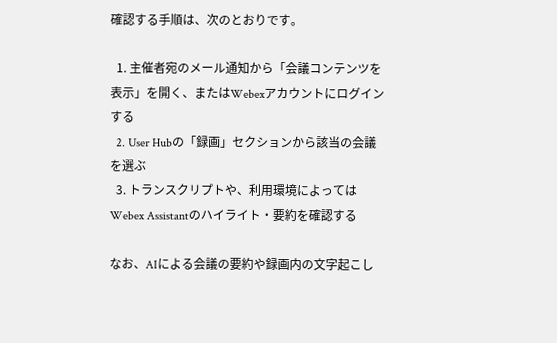確認する手順は、次のとおりです。

  1. 主催者宛のメール通知から「会議コンテンツを表示」を開く、またはWebexアカウントにログインする
  2. User Hubの「録画」セクションから該当の会議を選ぶ
  3. トランスクリプトや、利用環境によってはWebex Assistantのハイライト・要約を確認する

なお、AIによる会議の要約や録画内の文字起こし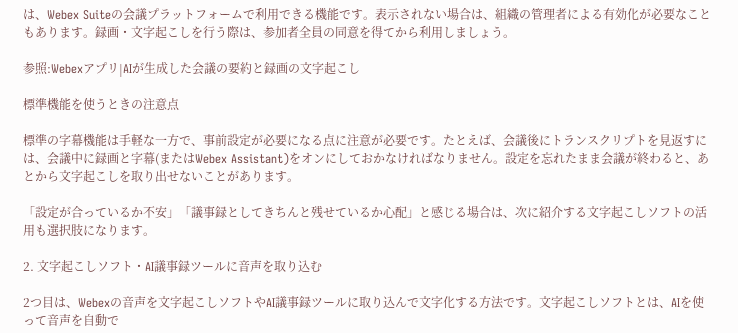は、Webex Suiteの会議プラットフォームで利用できる機能です。表示されない場合は、組織の管理者による有効化が必要なこともあります。録画・文字起こしを行う際は、参加者全員の同意を得てから利用しましょう。

参照:Webexアプリ|AIが生成した会議の要約と録画の文字起こし

標準機能を使うときの注意点

標準の字幕機能は手軽な一方で、事前設定が必要になる点に注意が必要です。たとえば、会議後にトランスクリプトを見返すには、会議中に録画と字幕(またはWebex Assistant)をオンにしておかなければなりません。設定を忘れたまま会議が終わると、あとから文字起こしを取り出せないことがあります。

「設定が合っているか不安」「議事録としてきちんと残せているか心配」と感じる場合は、次に紹介する文字起こしソフトの活用も選択肢になります。

2. 文字起こしソフト・AI議事録ツールに音声を取り込む

2つ目は、Webexの音声を文字起こしソフトやAI議事録ツールに取り込んで文字化する方法です。文字起こしソフトとは、AIを使って音声を自動で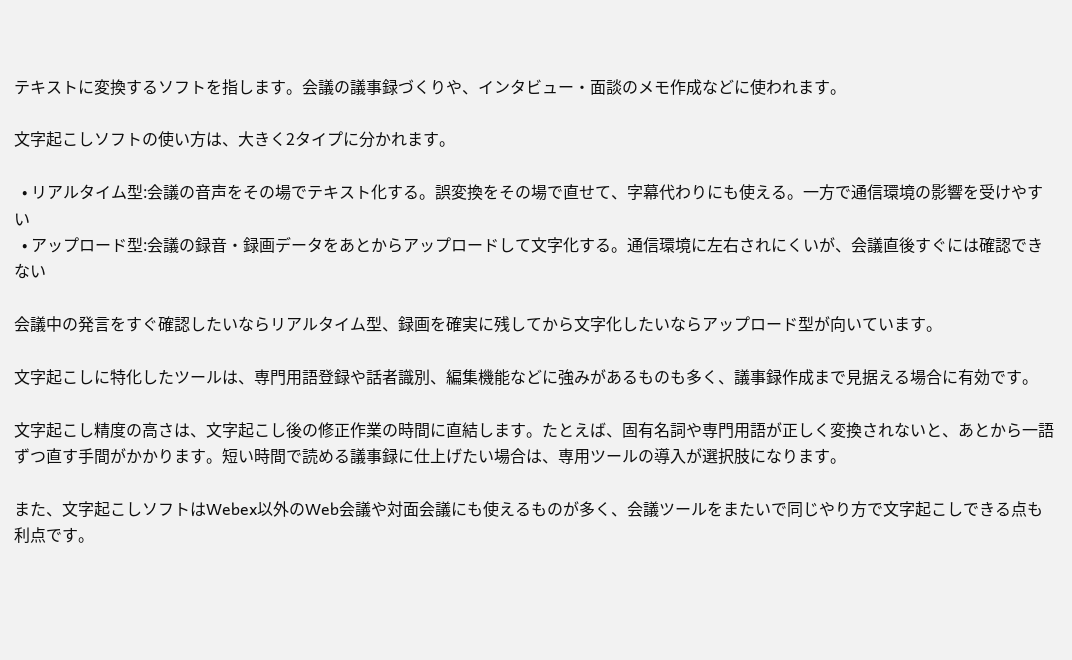テキストに変換するソフトを指します。会議の議事録づくりや、インタビュー・面談のメモ作成などに使われます。

文字起こしソフトの使い方は、大きく2タイプに分かれます。

  • リアルタイム型:会議の音声をその場でテキスト化する。誤変換をその場で直せて、字幕代わりにも使える。一方で通信環境の影響を受けやすい
  • アップロード型:会議の録音・録画データをあとからアップロードして文字化する。通信環境に左右されにくいが、会議直後すぐには確認できない

会議中の発言をすぐ確認したいならリアルタイム型、録画を確実に残してから文字化したいならアップロード型が向いています。

文字起こしに特化したツールは、専門用語登録や話者識別、編集機能などに強みがあるものも多く、議事録作成まで見据える場合に有効です。

文字起こし精度の高さは、文字起こし後の修正作業の時間に直結します。たとえば、固有名詞や専門用語が正しく変換されないと、あとから一語ずつ直す手間がかかります。短い時間で読める議事録に仕上げたい場合は、専用ツールの導入が選択肢になります。

また、文字起こしソフトはWebex以外のWeb会議や対面会議にも使えるものが多く、会議ツールをまたいで同じやり方で文字起こしできる点も利点です。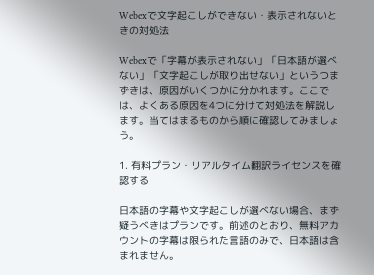Webexで文字起こしができない・表示されないときの対処法

Webexで「字幕が表示されない」「日本語が選べない」「文字起こしが取り出せない」というつまずきは、原因がいくつかに分かれます。ここでは、よくある原因を4つに分けて対処法を解説します。当てはまるものから順に確認してみましょう。

1. 有料プラン・リアルタイム翻訳ライセンスを確認する

日本語の字幕や文字起こしが選べない場合、まず疑うべきはプランです。前述のとおり、無料アカウントの字幕は限られた言語のみで、日本語は含まれません。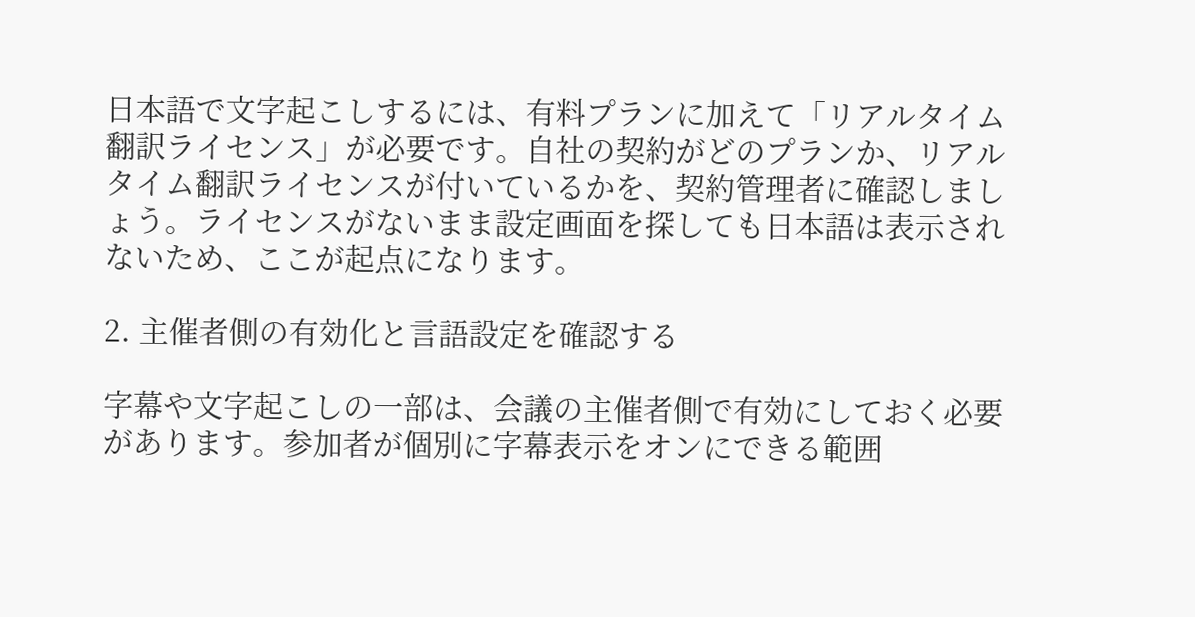日本語で文字起こしするには、有料プランに加えて「リアルタイム翻訳ライセンス」が必要です。自社の契約がどのプランか、リアルタイム翻訳ライセンスが付いているかを、契約管理者に確認しましょう。ライセンスがないまま設定画面を探しても日本語は表示されないため、ここが起点になります。

2. 主催者側の有効化と言語設定を確認する

字幕や文字起こしの一部は、会議の主催者側で有効にしておく必要があります。参加者が個別に字幕表示をオンにできる範囲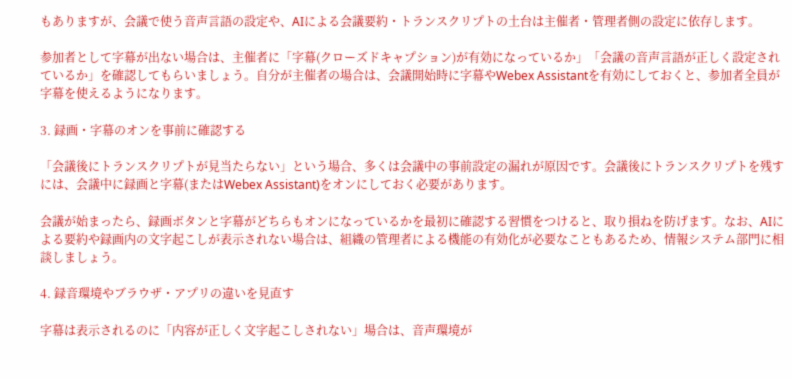もありますが、会議で使う音声言語の設定や、AIによる会議要約・トランスクリプトの土台は主催者・管理者側の設定に依存します。

参加者として字幕が出ない場合は、主催者に「字幕(クローズドキャプション)が有効になっているか」「会議の音声言語が正しく設定されているか」を確認してもらいましょう。自分が主催者の場合は、会議開始時に字幕やWebex Assistantを有効にしておくと、参加者全員が字幕を使えるようになります。

3. 録画・字幕のオンを事前に確認する

「会議後にトランスクリプトが見当たらない」という場合、多くは会議中の事前設定の漏れが原因です。会議後にトランスクリプトを残すには、会議中に録画と字幕(またはWebex Assistant)をオンにしておく必要があります。

会議が始まったら、録画ボタンと字幕がどちらもオンになっているかを最初に確認する習慣をつけると、取り損ねを防げます。なお、AIによる要約や録画内の文字起こしが表示されない場合は、組織の管理者による機能の有効化が必要なこともあるため、情報システム部門に相談しましょう。

4. 録音環境やブラウザ・アプリの違いを見直す

字幕は表示されるのに「内容が正しく文字起こしされない」場合は、音声環境が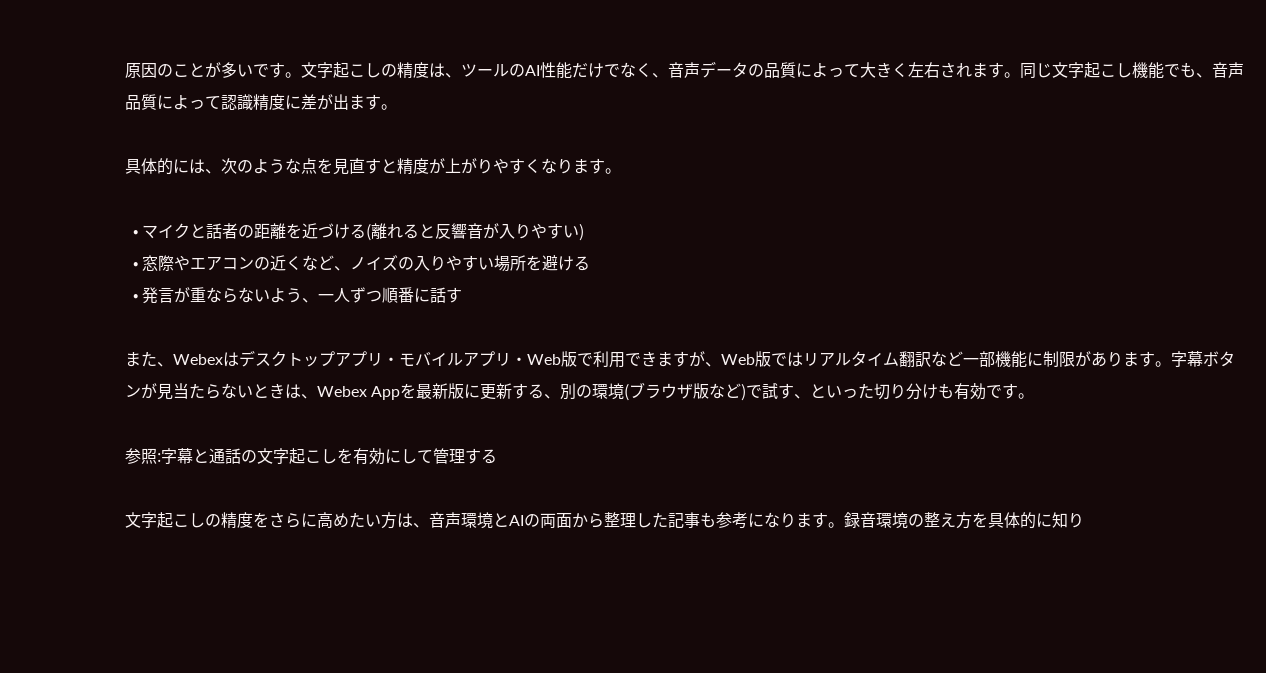原因のことが多いです。文字起こしの精度は、ツールのAI性能だけでなく、音声データの品質によって大きく左右されます。同じ文字起こし機能でも、音声品質によって認識精度に差が出ます。

具体的には、次のような点を見直すと精度が上がりやすくなります。

  • マイクと話者の距離を近づける(離れると反響音が入りやすい)
  • 窓際やエアコンの近くなど、ノイズの入りやすい場所を避ける
  • 発言が重ならないよう、一人ずつ順番に話す

また、Webexはデスクトップアプリ・モバイルアプリ・Web版で利用できますが、Web版ではリアルタイム翻訳など一部機能に制限があります。字幕ボタンが見当たらないときは、Webex Appを最新版に更新する、別の環境(ブラウザ版など)で試す、といった切り分けも有効です。

参照:字幕と通話の文字起こしを有効にして管理する

文字起こしの精度をさらに高めたい方は、音声環境とAIの両面から整理した記事も参考になります。録音環境の整え方を具体的に知り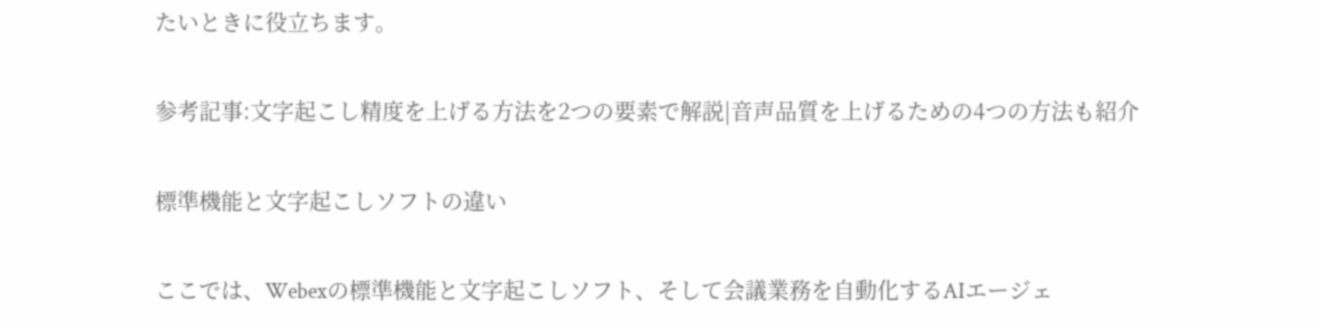たいときに役立ちます。

参考記事:文字起こし精度を上げる方法を2つの要素で解説|音声品質を上げるための4つの方法も紹介

標準機能と文字起こしソフトの違い

ここでは、Webexの標準機能と文字起こしソフト、そして会議業務を自動化するAIエージェ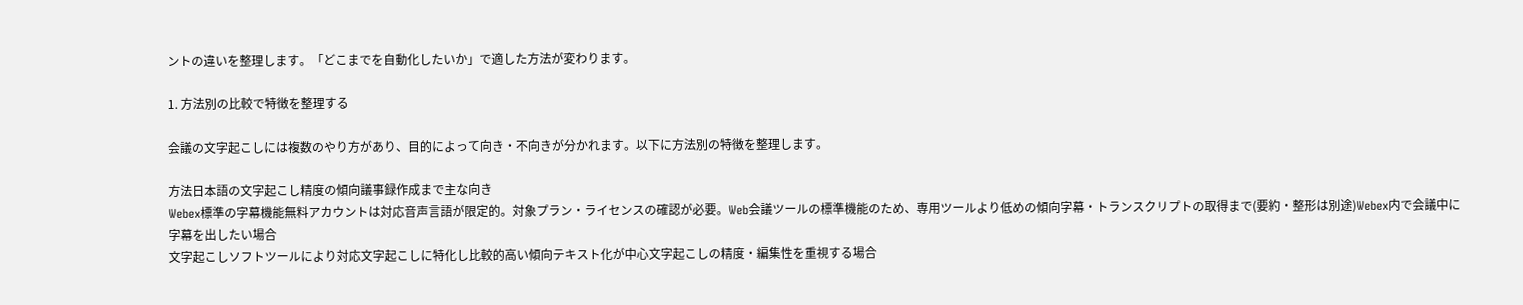ントの違いを整理します。「どこまでを自動化したいか」で適した方法が変わります。

1. 方法別の比較で特徴を整理する

会議の文字起こしには複数のやり方があり、目的によって向き・不向きが分かれます。以下に方法別の特徴を整理します。

方法日本語の文字起こし精度の傾向議事録作成まで主な向き
Webex標準の字幕機能無料アカウントは対応音声言語が限定的。対象プラン・ライセンスの確認が必要。Web会議ツールの標準機能のため、専用ツールより低めの傾向字幕・トランスクリプトの取得まで(要約・整形は別途)Webex内で会議中に字幕を出したい場合
文字起こしソフトツールにより対応文字起こしに特化し比較的高い傾向テキスト化が中心文字起こしの精度・編集性を重視する場合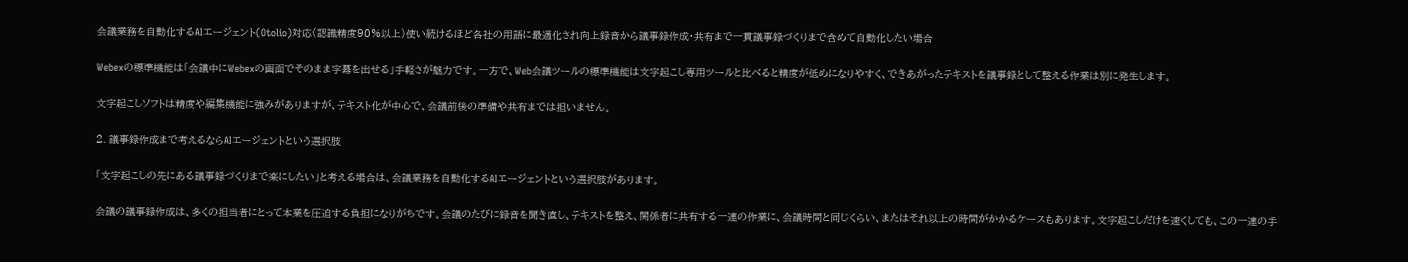会議業務を自動化するAIエージェント(Otolio)対応(認識精度90%以上)使い続けるほど各社の用語に最適化され向上録音から議事録作成・共有まで一貫議事録づくりまで含めて自動化したい場合

Webexの標準機能は「会議中にWebexの画面でそのまま字幕を出せる」手軽さが魅力です。一方で、Web会議ツールの標準機能は文字起こし専用ツールと比べると精度が低めになりやすく、できあがったテキストを議事録として整える作業は別に発生します。

文字起こしソフトは精度や編集機能に強みがありますが、テキスト化が中心で、会議前後の準備や共有までは担いません。

2. 議事録作成まで考えるならAIエージェントという選択肢

「文字起こしの先にある議事録づくりまで楽にしたい」と考える場合は、会議業務を自動化するAIエージェントという選択肢があります。

会議の議事録作成は、多くの担当者にとって本業を圧迫する負担になりがちです。会議のたびに録音を聞き直し、テキストを整え、関係者に共有する一連の作業に、会議時間と同じくらい、またはそれ以上の時間がかかるケースもあります。文字起こしだけを速くしても、この一連の手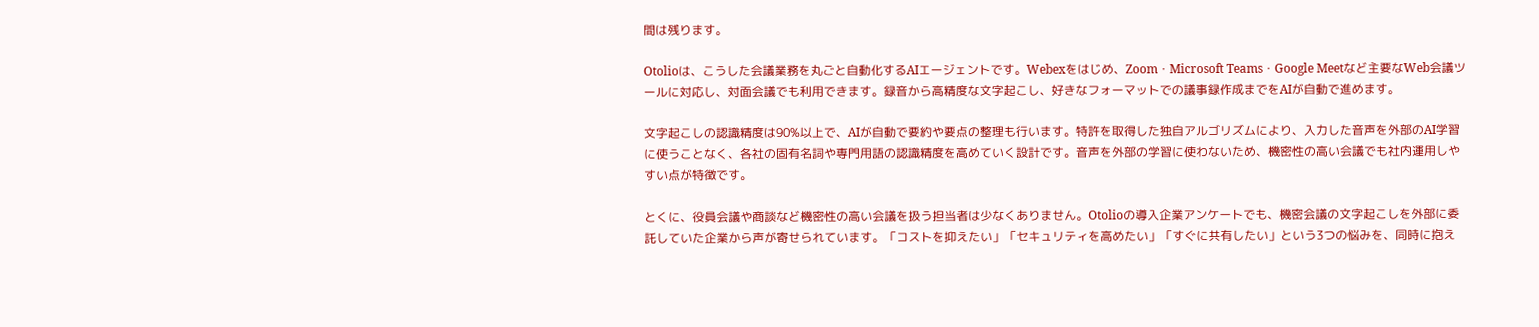間は残ります。

Otolioは、こうした会議業務を丸ごと自動化するAIエージェントです。Webexをはじめ、Zoom・Microsoft Teams・Google Meetなど主要なWeb会議ツールに対応し、対面会議でも利用できます。録音から高精度な文字起こし、好きなフォーマットでの議事録作成までをAIが自動で進めます。

文字起こしの認識精度は90%以上で、AIが自動で要約や要点の整理も行います。特許を取得した独自アルゴリズムにより、入力した音声を外部のAI学習に使うことなく、各社の固有名詞や専門用語の認識精度を高めていく設計です。音声を外部の学習に使わないため、機密性の高い会議でも社内運用しやすい点が特徴です。

とくに、役員会議や商談など機密性の高い会議を扱う担当者は少なくありません。Otolioの導入企業アンケートでも、機密会議の文字起こしを外部に委託していた企業から声が寄せられています。「コストを抑えたい」「セキュリティを高めたい」「すぐに共有したい」という3つの悩みを、同時に抱え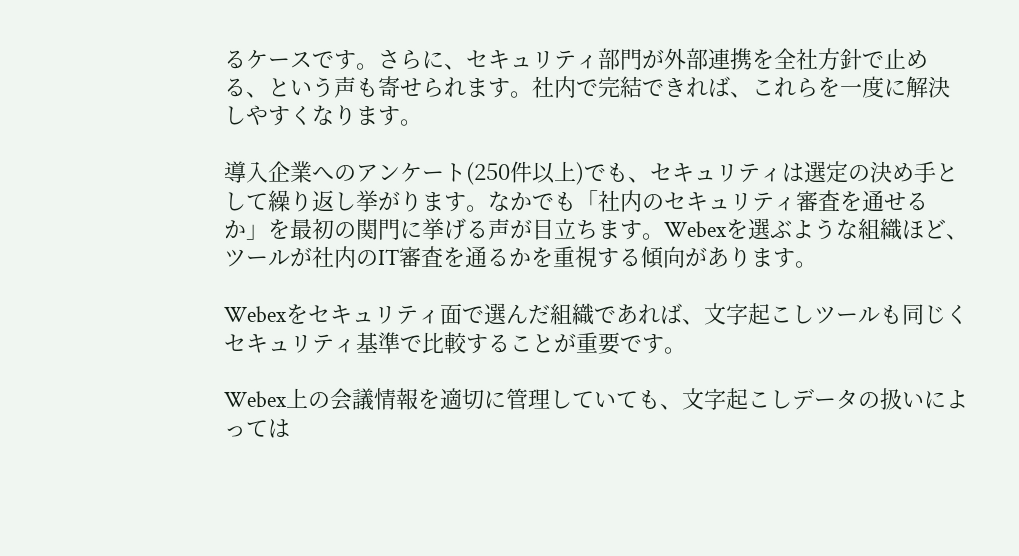るケースです。さらに、セキュリティ部門が外部連携を全社方針で止める、という声も寄せられます。社内で完結できれば、これらを一度に解決しやすくなります。

導入企業へのアンケート(250件以上)でも、セキュリティは選定の決め手として繰り返し挙がります。なかでも「社内のセキュリティ審査を通せるか」を最初の関門に挙げる声が目立ちます。Webexを選ぶような組織ほど、ツールが社内のIT審査を通るかを重視する傾向があります。

Webexをセキュリティ面で選んだ組織であれば、文字起こしツールも同じくセキュリティ基準で比較することが重要です。

Webex上の会議情報を適切に管理していても、文字起こしデータの扱いによっては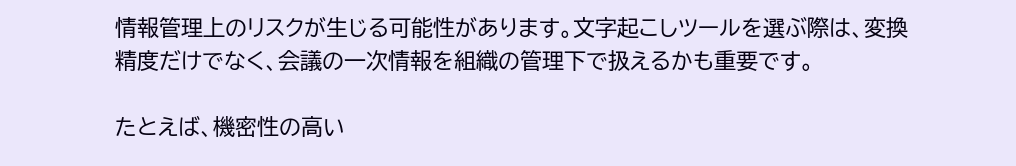情報管理上のリスクが生じる可能性があります。文字起こしツールを選ぶ際は、変換精度だけでなく、会議の一次情報を組織の管理下で扱えるかも重要です。

たとえば、機密性の高い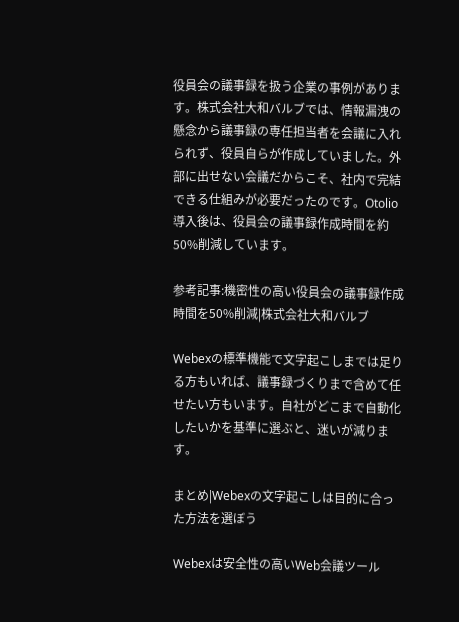役員会の議事録を扱う企業の事例があります。株式会社大和バルブでは、情報漏洩の懸念から議事録の専任担当者を会議に入れられず、役員自らが作成していました。外部に出せない会議だからこそ、社内で完結できる仕組みが必要だったのです。Otolio導入後は、役員会の議事録作成時間を約50%削減しています。

参考記事:機密性の高い役員会の議事録作成時間を50%削減|株式会社大和バルブ

Webexの標準機能で文字起こしまでは足りる方もいれば、議事録づくりまで含めて任せたい方もいます。自社がどこまで自動化したいかを基準に選ぶと、迷いが減ります。

まとめ|Webexの文字起こしは目的に合った方法を選ぼう

Webexは安全性の高いWeb会議ツール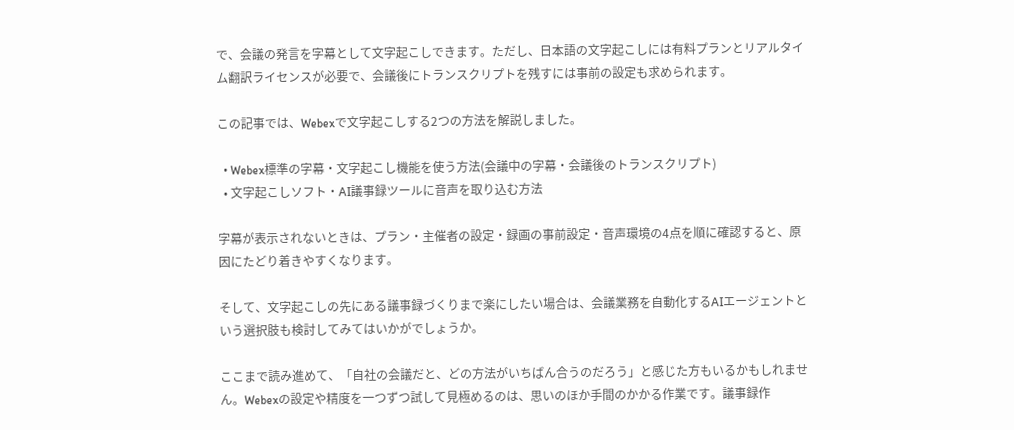で、会議の発言を字幕として文字起こしできます。ただし、日本語の文字起こしには有料プランとリアルタイム翻訳ライセンスが必要で、会議後にトランスクリプトを残すには事前の設定も求められます。

この記事では、Webexで文字起こしする2つの方法を解説しました。

  • Webex標準の字幕・文字起こし機能を使う方法(会議中の字幕・会議後のトランスクリプト)
  • 文字起こしソフト・AI議事録ツールに音声を取り込む方法

字幕が表示されないときは、プラン・主催者の設定・録画の事前設定・音声環境の4点を順に確認すると、原因にたどり着きやすくなります。

そして、文字起こしの先にある議事録づくりまで楽にしたい場合は、会議業務を自動化するAIエージェントという選択肢も検討してみてはいかがでしょうか。

ここまで読み進めて、「自社の会議だと、どの方法がいちばん合うのだろう」と感じた方もいるかもしれません。Webexの設定や精度を一つずつ試して見極めるのは、思いのほか手間のかかる作業です。議事録作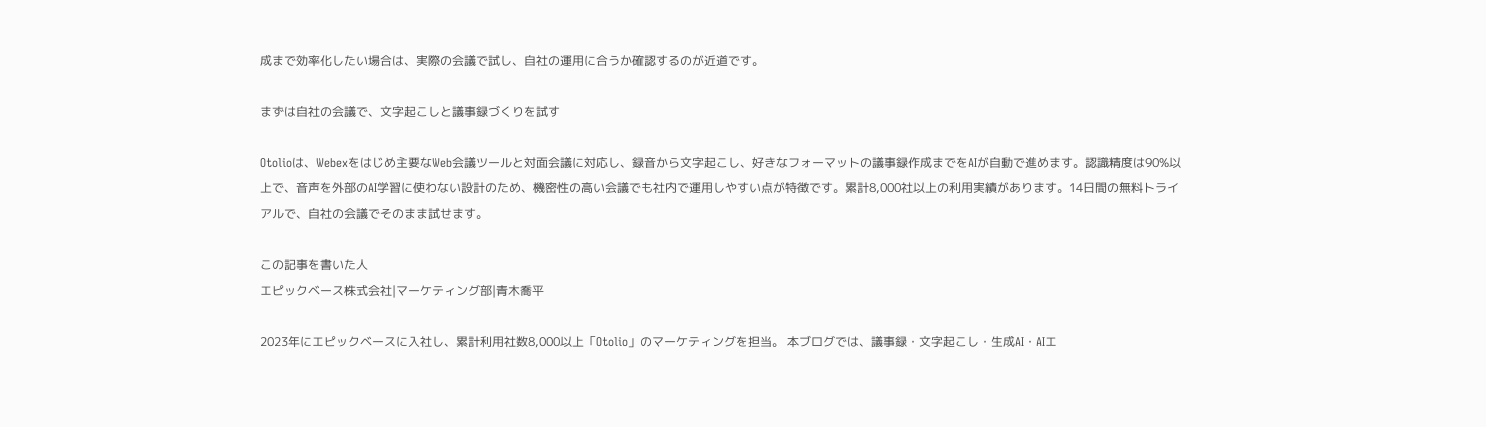成まで効率化したい場合は、実際の会議で試し、自社の運用に合うか確認するのが近道です。

まずは自社の会議で、文字起こしと議事録づくりを試す

Otolioは、Webexをはじめ主要なWeb会議ツールと対面会議に対応し、録音から文字起こし、好きなフォーマットの議事録作成までをAIが自動で進めます。認識精度は90%以上で、音声を外部のAI学習に使わない設計のため、機密性の高い会議でも社内で運用しやすい点が特徴です。累計8,000社以上の利用実績があります。14日間の無料トライアルで、自社の会議でそのまま試せます。

この記事を書いた人
エピックベース株式会社|マーケティング部|青木喬平

2023年にエピックベースに入社し、累計利用社数8,000以上「Otolio」のマーケティングを担当。 本ブログでは、議事録・文字起こし・生成AI・AIエ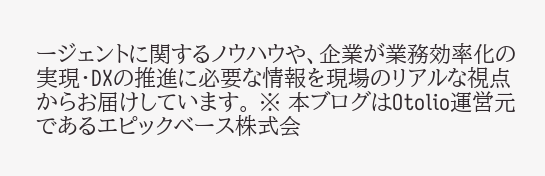ージェントに関するノウハウや、企業が業務効率化の実現・DXの推進に必要な情報を現場のリアルな視点からお届けしています。 ※ 本ブログはOtolio運営元であるエピックベース株式会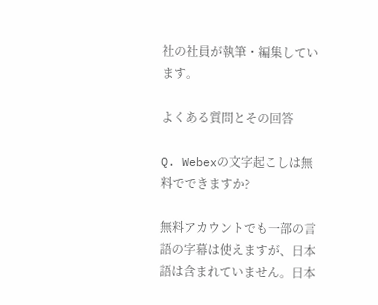社の社員が執筆・編集しています。

よくある質問とその回答

Q. Webexの文字起こしは無料でできますか?

無料アカウントでも一部の言語の字幕は使えますが、日本語は含まれていません。日本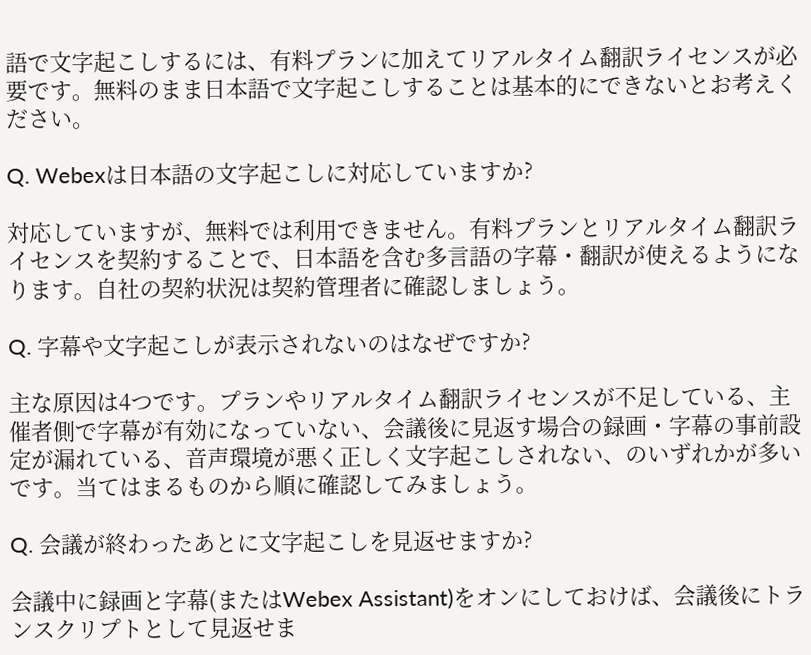語で文字起こしするには、有料プランに加えてリアルタイム翻訳ライセンスが必要です。無料のまま日本語で文字起こしすることは基本的にできないとお考えください。

Q. Webexは日本語の文字起こしに対応していますか?

対応していますが、無料では利用できません。有料プランとリアルタイム翻訳ライセンスを契約することで、日本語を含む多言語の字幕・翻訳が使えるようになります。自社の契約状況は契約管理者に確認しましょう。

Q. 字幕や文字起こしが表示されないのはなぜですか?

主な原因は4つです。プランやリアルタイム翻訳ライセンスが不足している、主催者側で字幕が有効になっていない、会議後に見返す場合の録画・字幕の事前設定が漏れている、音声環境が悪く正しく文字起こしされない、のいずれかが多いです。当てはまるものから順に確認してみましょう。

Q. 会議が終わったあとに文字起こしを見返せますか?

会議中に録画と字幕(またはWebex Assistant)をオンにしておけば、会議後にトランスクリプトとして見返せま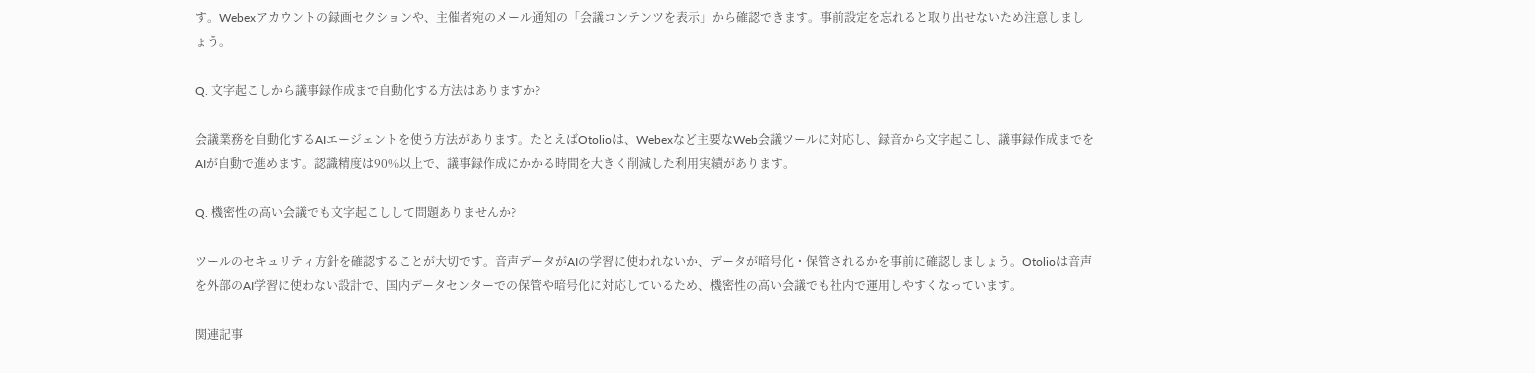す。Webexアカウントの録画セクションや、主催者宛のメール通知の「会議コンテンツを表示」から確認できます。事前設定を忘れると取り出せないため注意しましょう。

Q. 文字起こしから議事録作成まで自動化する方法はありますか?

会議業務を自動化するAIエージェントを使う方法があります。たとえばOtolioは、Webexなど主要なWeb会議ツールに対応し、録音から文字起こし、議事録作成までをAIが自動で進めます。認識精度は90%以上で、議事録作成にかかる時間を大きく削減した利用実績があります。

Q. 機密性の高い会議でも文字起こしして問題ありませんか?

ツールのセキュリティ方針を確認することが大切です。音声データがAIの学習に使われないか、データが暗号化・保管されるかを事前に確認しましょう。Otolioは音声を外部のAI学習に使わない設計で、国内データセンターでの保管や暗号化に対応しているため、機密性の高い会議でも社内で運用しやすくなっています。

関連記事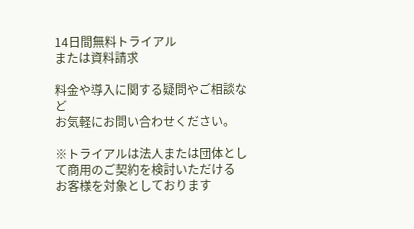14日間無料トライアル
または資料請求

料金や導入に関する疑問やご相談など
お気軽にお問い合わせください。

※トライアルは法人または団体として商用のご契約を検討いただける
お客様を対象としております